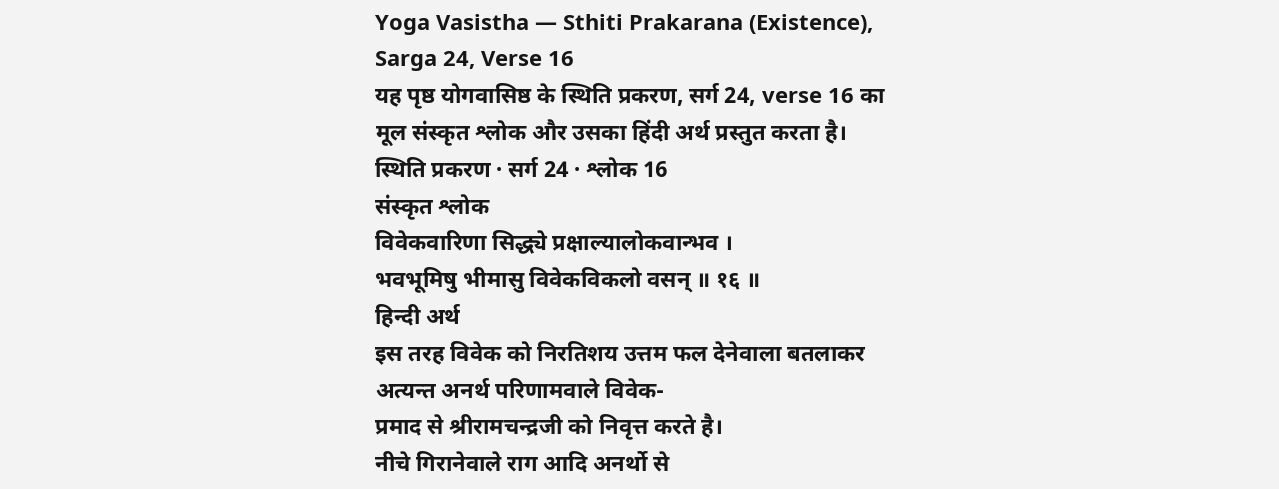Yoga Vasistha — Sthiti Prakarana (Existence), Sarga 24, Verse 16
यह पृष्ठ योगवासिष्ठ के स्थिति प्रकरण, सर्ग 24, verse 16 का मूल संस्कृत श्लोक और उसका हिंदी अर्थ प्रस्तुत करता है।
स्थिति प्रकरण · सर्ग 24 · श्लोक 16
संस्कृत श्लोक
विवेकवारिणा सिद्ध्ये प्रक्षाल्यालोकवान्भव ।
भवभूमिषु भीमासु विवेकविकलो वसन् ॥ १६ ॥
हिन्दी अर्थ
इस तरह विवेक को निरतिशय उत्तम फल देनेवाला बतलाकर अत्यन्त अनर्थ परिणामवाले विवेक-
प्रमाद से श्रीरामचन्द्रजी को निवृत्त करते है।
नीचे गिरानेवाले राग आदि अनर्थो से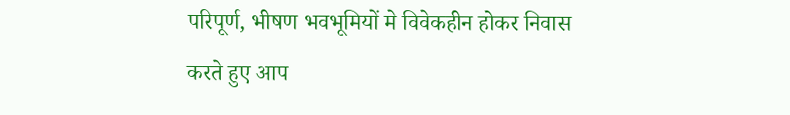परिपूर्ण, भीषण भवभूमियों मे विवेकहीन होकर निवास
करते हुए आप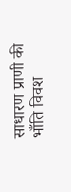साधारण प्राणी की भाँति विवश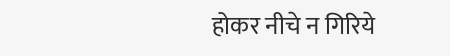होकर नीचे न गिरिये